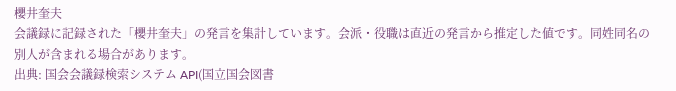櫻井奎夫
会議録に記録された「櫻井奎夫」の発言を集計しています。会派・役職は直近の発言から推定した値です。同姓同名の別人が含まれる場合があります。
出典: 国会会議録検索システム API(国立国会図書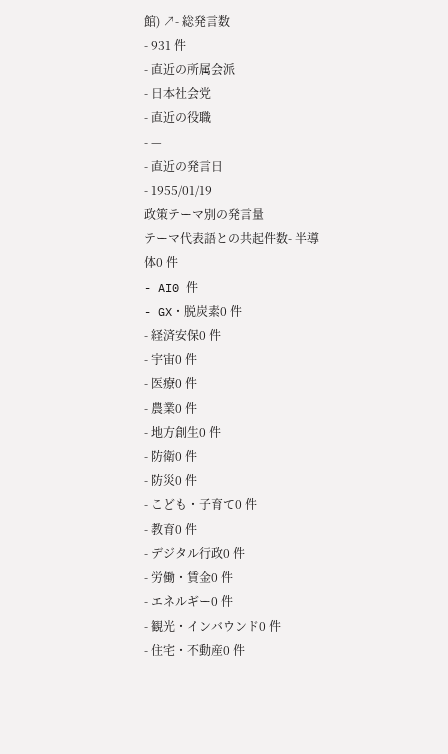館) ↗- 総発言数
- 931 件
- 直近の所属会派
- 日本社会党
- 直近の役職
- —
- 直近の発言日
- 1955/01/19
政策テーマ別の発言量
テーマ代表語との共起件数- 半導体0 件
- AI0 件
- GX・脱炭素0 件
- 経済安保0 件
- 宇宙0 件
- 医療0 件
- 農業0 件
- 地方創生0 件
- 防衛0 件
- 防災0 件
- こども・子育て0 件
- 教育0 件
- デジタル行政0 件
- 労働・賃金0 件
- エネルギー0 件
- 観光・インバウンド0 件
- 住宅・不動産0 件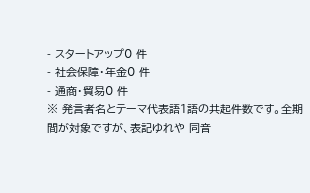- スタートアップ0 件
- 社会保障・年金0 件
- 通商・貿易0 件
※ 発言者名とテーマ代表語1語の共起件数です。全期間が対象ですが、表記ゆれや 同音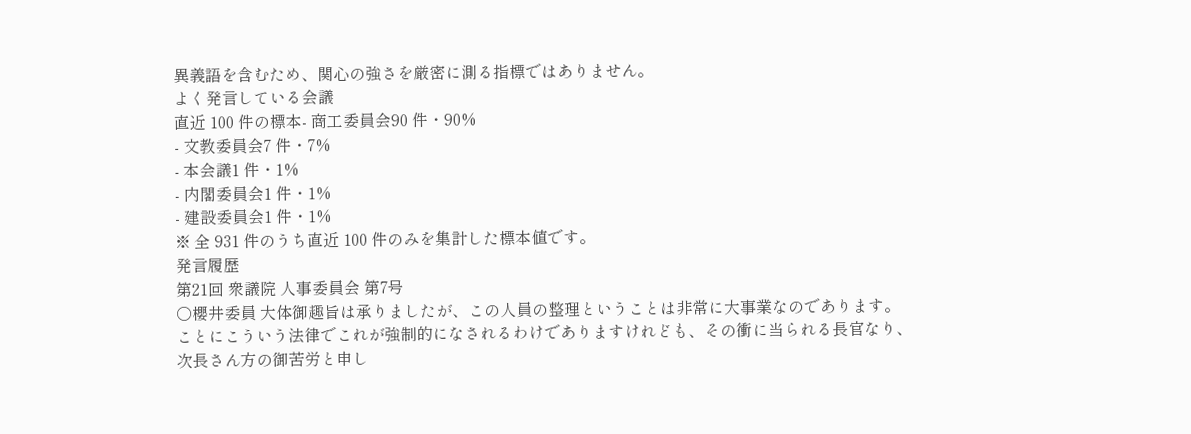異義語を含むため、関心の強さを厳密に測る指標ではありません。
よく発言している会議
直近 100 件の標本- 商工委員会90 件・90%
- 文教委員会7 件・7%
- 本会議1 件・1%
- 内閣委員会1 件・1%
- 建設委員会1 件・1%
※ 全 931 件のうち直近 100 件のみを集計した標本値です。
発言履歴
第21回 衆議院 人事委員会 第7号
○櫻井委員 大体御趣旨は承りましたが、この人員の整理ということは非常に大事業なのであります。ことにこういう法律でこれが強制的になされるわけでありますけれども、その衝に当られる長官なり、次長さん方の御苦労と申し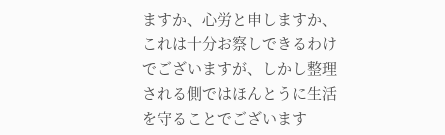ますか、心労と申しますか、これは十分お察しできるわけでございますが、しかし整理される側ではほんとうに生活を守ることでございます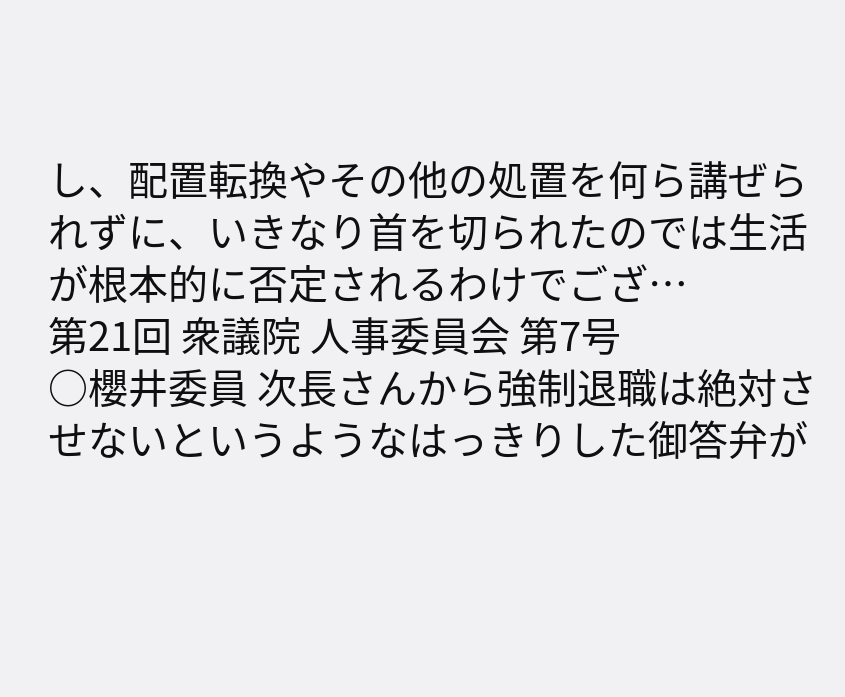し、配置転換やその他の処置を何ら講ぜられずに、いきなり首を切られたのでは生活が根本的に否定されるわけでござ…
第21回 衆議院 人事委員会 第7号
○櫻井委員 次長さんから強制退職は絶対させないというようなはっきりした御答弁が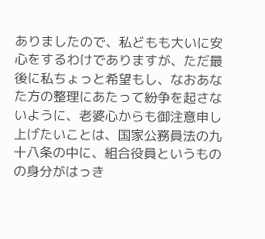ありましたので、私どもも大いに安心をするわけでありますが、ただ最後に私ちょっと希望もし、なおあなた方の整理にあたって紛争を起さないように、老婆心からも御注意申し上げたいことは、国家公務員法の九十八条の中に、組合役員というものの身分がはっき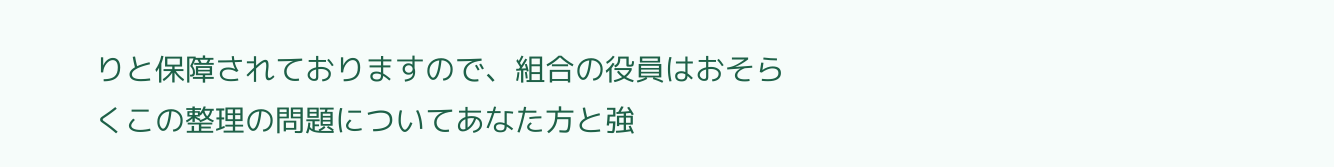りと保障されておりますので、組合の役員はおそらくこの整理の問題についてあなた方と強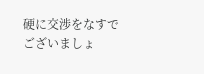硬に交渉をなすでございましょ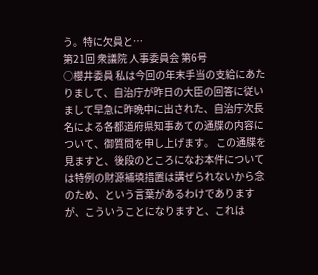う。特に欠員と…
第21回 衆議院 人事委員会 第6号
○櫻井委員 私は今回の年末手当の支給にあたりまして、自治庁が昨日の大臣の回答に従いまして早急に昨晩中に出された、自治庁次長名による各都道府県知事あての通牒の内容について、御質問を申し上げます。 この通牒を見ますと、後段のところになお本件については特例の財源補填措置は講ぜられないから念のため、という言葉があるわけでありますが、こういうことになりますと、これは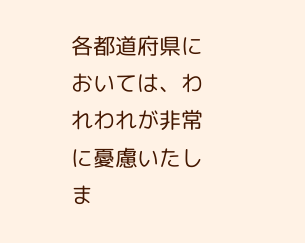各都道府県においては、われわれが非常に憂慮いたしま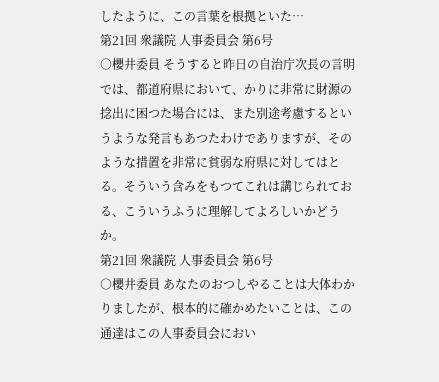したように、この言葉を根拠といた…
第21回 衆議院 人事委員会 第6号
○櫻井委員 そうすると昨日の自治庁次長の言明では、都道府県において、かりに非常に財源の捻出に困つた場合には、また別途考慮するというような発言もあつたわけでありますが、そのような措置を非常に貧弱な府県に対してはとる。そういう含みをもつてこれは講じられておる、こういうふうに理解してよろしいかどうか。
第21回 衆議院 人事委員会 第6号
○櫻井委員 あなたのおつしやることは大体わかりましたが、根本的に確かめたいことは、この通達はこの人事委員会におい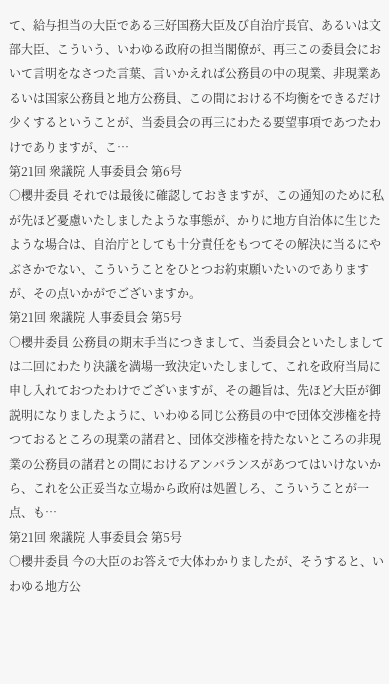て、給与担当の大臣である三好国務大臣及び自治庁長官、あるいは文部大臣、こういう、いわゆる政府の担当閣僚が、再三この委員会において言明をなさつた言葉、言いかえれば公務員の中の現業、非現業あるいは国家公務員と地方公務員、この間における不均衡をできるだけ少くするということが、当委員会の再三にわたる要望事項であつたわけでありますが、こ…
第21回 衆議院 人事委員会 第6号
○櫻井委員 それでは最後に確認しておきますが、この通知のために私が先ほど憂慮いたしましたような事態が、かりに地方自治体に生じたような場合は、自治庁としても十分責任をもつてその解決に当るにやぶさかでない、こういうことをひとつお約束願いたいのでありますが、その点いかがでございますか。
第21回 衆議院 人事委員会 第5号
○櫻井委員 公務員の期末手当につきまして、当委員会といたしましては二回にわたり決議を満場一致決定いたしまして、これを政府当局に申し入れておつたわけでございますが、その趣旨は、先ほど大臣が御説明になりましたように、いわゆる同じ公務員の中で団体交渉権を持つておるところの現業の諸君と、団体交渉権を持たないところの非現業の公務員の諸君との間におけるアンバランスがあつてはいけないから、これを公正妥当な立場から政府は処置しろ、こういうことが一点、も…
第21回 衆議院 人事委員会 第5号
○櫻井委員 今の大臣のお答えで大体わかりましたが、そうすると、いわゆる地方公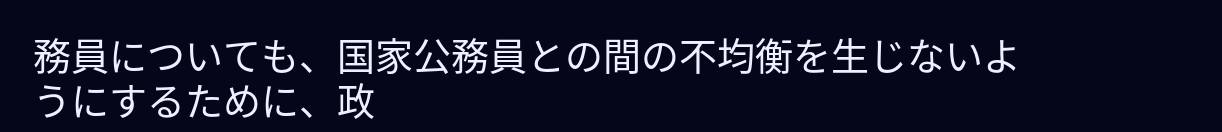務員についても、国家公務員との間の不均衡を生じないようにするために、政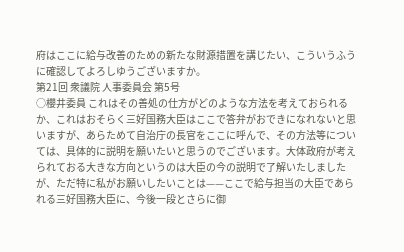府はここに給与改善のための新たな財源措置を講じたい、こういうふうに確認してよろしゆうございますか。
第21回 衆議院 人事委員会 第5号
○櫻井委員 これはその善処の仕方がどのような方法を考えておられるか、これはおそらく三好国務大臣はここで答弁がおできになれないと思いますが、あらためて自治庁の長官をここに呼んで、その方法等については、具体的に説明を願いたいと思うのでございます。大体政府が考えられておる大きな方向というのは大臣の今の説明で了解いたしましたが、ただ特に私がお願いしたいことは——ここで給与担当の大臣であられる三好国務大臣に、今後一段とさらに御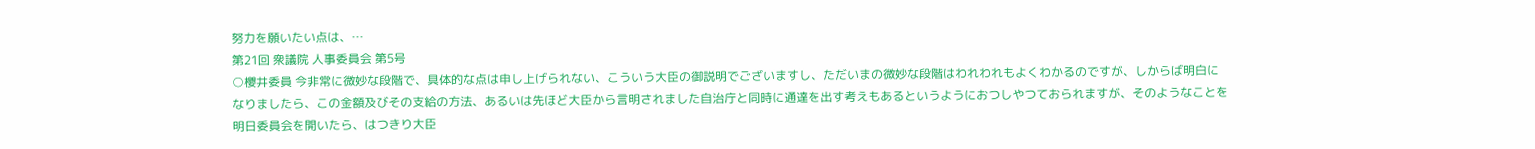努力を願いたい点は、…
第21回 衆議院 人事委員会 第5号
○櫻井委員 今非常に微妙な段階で、具体的な点は申し上げられない、こういう大臣の御説明でございますし、ただいまの微妙な段階はわれわれもよくわかるのですが、しからば明白になりましたら、この金額及びその支給の方法、あるいは先ほど大臣から言明されました自治庁と同時に通達を出す考えもあるというようにおつしやつておられますが、そのようなことを明日委員会を開いたら、はつきり大臣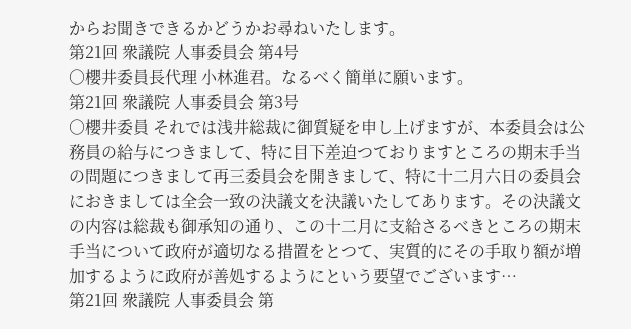からお聞きできるかどうかお尋ねいたします。
第21回 衆議院 人事委員会 第4号
○櫻井委員長代理 小林進君。なるべく簡単に願います。
第21回 衆議院 人事委員会 第3号
○櫻井委員 それでは浅井総裁に御質疑を申し上げますが、本委員会は公務員の給与につきまして、特に目下差迫つておりますところの期末手当の問題につきまして再三委員会を開きまして、特に十二月六日の委員会におきましては全会一致の決議文を決議いたしてあります。その決議文の内容は総裁も御承知の通り、この十二月に支給さるべきところの期末手当について政府が適切なる措置をとつて、実質的にその手取り額が増加するように政府が善処するようにという要望でございます…
第21回 衆議院 人事委員会 第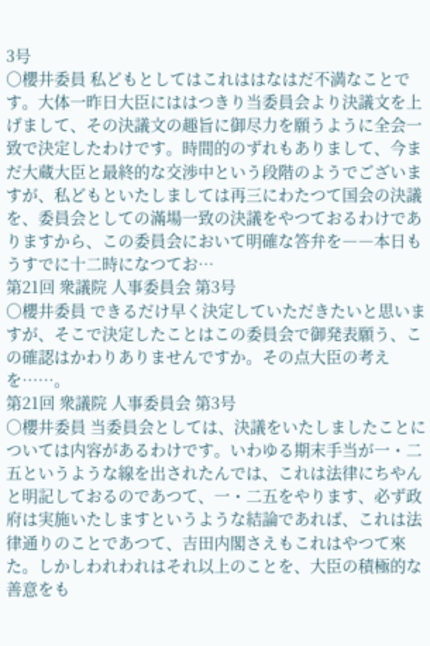3号
○櫻井委員 私どもとしてはこれははなはだ不満なことです。大体一昨日大臣にははつきり当委員会より決議文を上げまして、その決議文の趣旨に御尽力を願うように全会一致で決定したわけです。時間的のずれもありまして、今まだ大蔵大臣と最終的な交渉中という段階のようでございますが、私どもといたしましては再三にわたつて国会の決議を、委員会としての滿場一致の決議をやつておるわけでありますから、この委員会において明確な答弁を――本日もうすでに十二時になつてお…
第21回 衆議院 人事委員会 第3号
○櫻井委員 できるだけ早く決定していただきたいと思いますが、そこで決定したことはこの委員会で御発表願う、この確認はかわりありませんですか。その点大臣の考えを……。
第21回 衆議院 人事委員会 第3号
○櫻井委員 当委員会としては、決議をいたしましたことについては内容があるわけです。いわゆる期末手当が一・二五というような線を出されたんでは、これは法律にちやんと明記しておるのであつて、一・二五をやります、必ず政府は実施いたしますというような結論であれば、これは法律通りのことであつて、吉田内閣さえもこれはやつて來た。しかしわれわれはそれ以上のことを、大臣の積極的な善意をも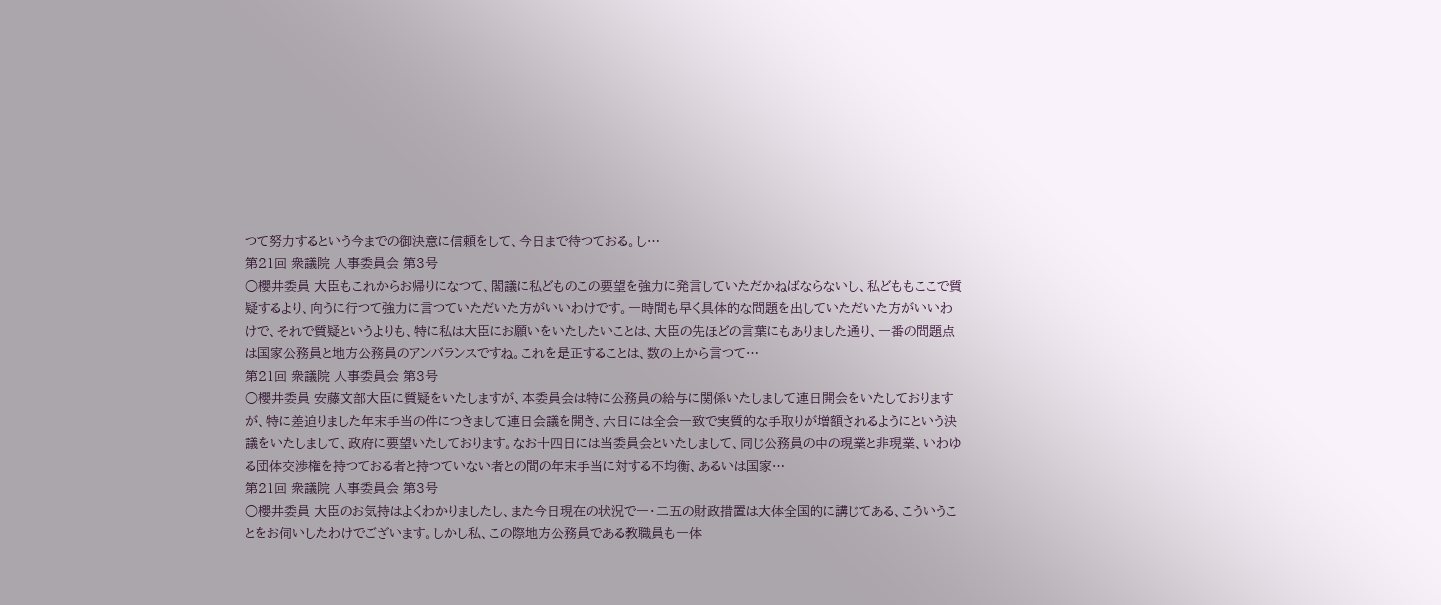つて努力するという今までの御決意に信頼をして、今日まで待つておる。し…
第21回 衆議院 人事委員会 第3号
○櫻井委員 大臣もこれからお帰りになつて、閣議に私どものこの要望を強力に発言していただかねばならないし、私どももここで質疑するより、向うに行つて強力に言つていただいた方がいいわけです。一時間も早く具体的な問題を出していただいた方がいいわけで、それで質疑というよりも、特に私は大臣にお願いをいたしたいことは、大臣の先ほどの言葉にもありました通り、一番の問題点は国家公務員と地方公務員のアンバランスですね。これを是正することは、数の上から言つて…
第21回 衆議院 人事委員会 第3号
○櫻井委員 安藤文部大臣に質疑をいたしますが、本委員会は特に公務員の給与に関係いたしまして連日開会をいたしておりますが、特に差迫りました年末手当の件につきまして連日会議を開き、六日には全会一致で実質的な手取りが増額されるようにという決議をいたしまして、政府に要望いたしております。なお十四日には当委員会といたしまして、同じ公務員の中の現業と非現業、いわゆる団体交渉権を持つておる者と持つていない者との間の年末手当に対する不均衡、あるいは国家…
第21回 衆議院 人事委員会 第3号
○櫻井委員 大臣のお気持はよくわかりましたし、また今日現在の状況で一・二五の財政措置は大体全国的に講じてある、こういうことをお伺いしたわけでございます。しかし私、この際地方公務員である教職員も一体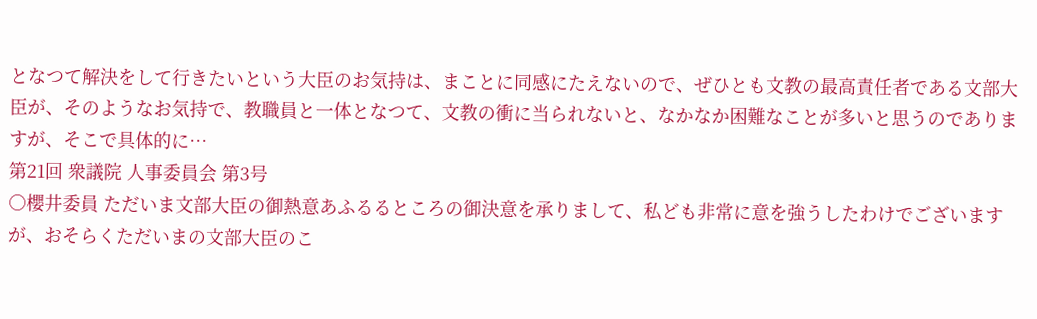となつて解決をして行きたいという大臣のお気持は、まことに同感にたえないので、ぜひとも文教の最高責任者である文部大臣が、そのようなお気持で、教職員と一体となつて、文教の衝に当られないと、なかなか困難なことが多いと思うのでありますが、そこで具体的に…
第21回 衆議院 人事委員会 第3号
○櫻井委員 ただいま文部大臣の御熱意あふるるところの御決意を承りまして、私ども非常に意を強うしたわけでございますが、おそらくただいまの文部大臣のこ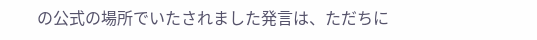の公式の場所でいたされました発言は、ただちに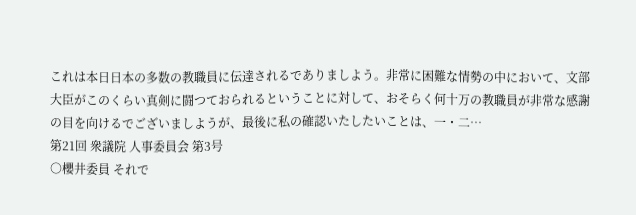これは本日日本の多数の教職員に伝達されるでありましよう。非常に困難な情勢の中において、文部大臣がこのくらい真剣に闘つておられるということに対して、おそらく何十万の教職員が非常な感謝の目を向けるでございましようが、最後に私の確認いたしたいことは、一・二…
第21回 衆議院 人事委員会 第3号
○櫻井委員 それで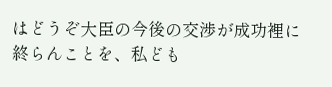はどうぞ大臣の今後の交渉が成功裡に終らんことを、私ども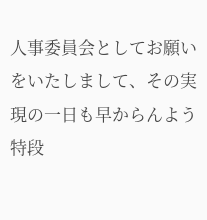人事委員会としてお願いをいたしまして、その実現の一日も早からんよう特段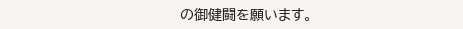の御健闘を願います。